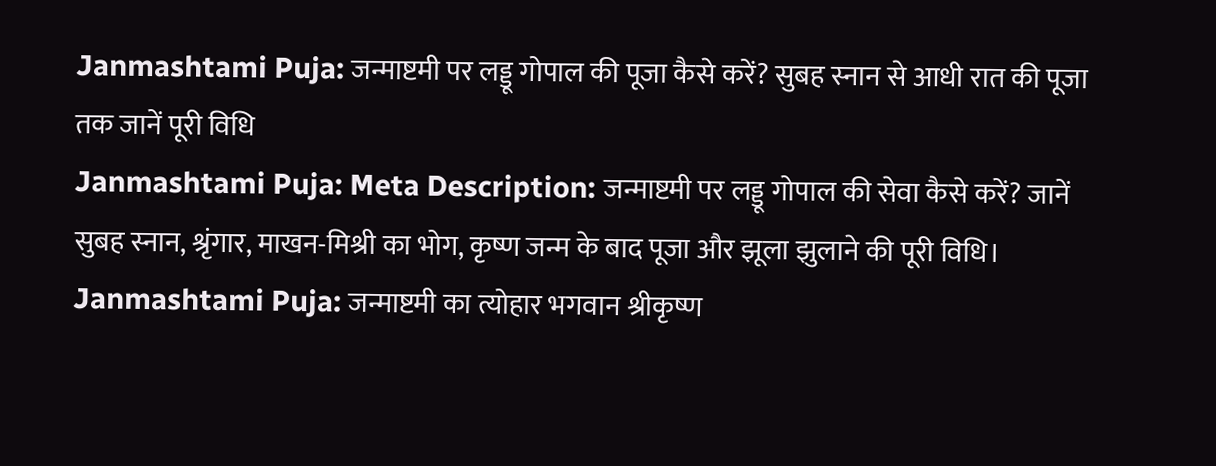Janmashtami Puja: जन्माष्टमी पर लड्डू गोपाल की पूजा कैसे करें? सुबह स्नान से आधी रात की पूजा तक जानें पूरी विधि
Janmashtami Puja: Meta Description: जन्माष्टमी पर लड्डू गोपाल की सेवा कैसे करें? जानें सुबह स्नान, श्रृंगार, माखन-मिश्री का भोग, कृष्ण जन्म के बाद पूजा और झूला झुलाने की पूरी विधि।
Janmashtami Puja: जन्माष्टमी का त्योहार भगवान श्रीकृष्ण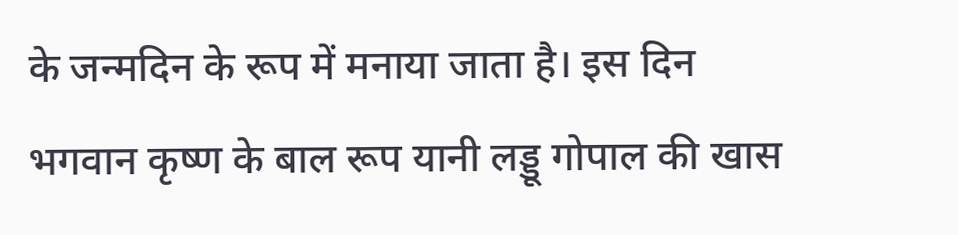के जन्मदिन के रूप में मनाया जाता है। इस दिन भगवान कृष्ण के बाल रूप यानी लड्डू गोपाल की खास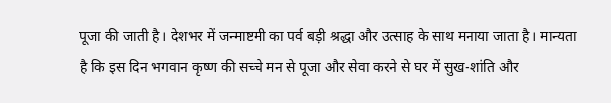पूजा की जाती है। देशभर में जन्माष्टमी का पर्व बड़ी श्रद्धा और उत्साह के साथ मनाया जाता है। मान्यता है कि इस दिन भगवान कृष्ण की सच्चे मन से पूजा और सेवा करने से घर में सुख-शांति और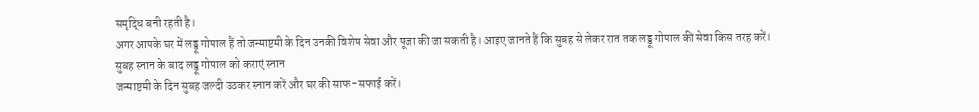समृद्धि बनी रहती है।
अगर आपके घर में लड्डू गोपाल हैं तो जन्माष्टमी के दिन उनकी विशेष सेवा और पूजा की जा सकती है। आइए जानते हैं कि सुबह से लेकर रात तक लड्डू गोपाल की सेवा किस तरह करें।
सुबह स्नान के बाद लड्डू गोपाल को कराएं स्नान
जन्माष्टमी के दिन सुबह जल्दी उठकर स्नान करें और घर की साफ-सफाई करें।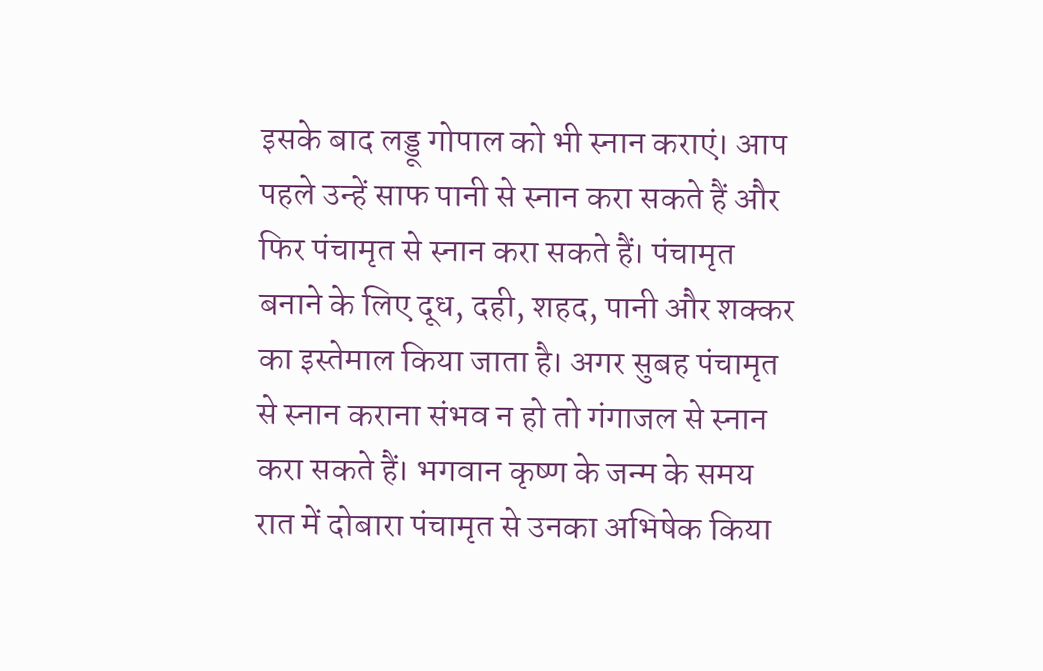इसके बाद लड्डू गोपाल को भी स्नान कराएं। आप पहले उन्हें साफ पानी से स्नान करा सकते हैं और फिर पंचामृत से स्नान करा सकते हैं। पंचामृत बनाने के लिए दूध, दही, शहद, पानी और शक्कर का इस्तेमाल किया जाता है। अगर सुबह पंचामृत से स्नान कराना संभव न हो तो गंगाजल से स्नान करा सकते हैं। भगवान कृष्ण के जन्म के समय रात में दोबारा पंचामृत से उनका अभिषेक किया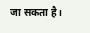जा सकता है।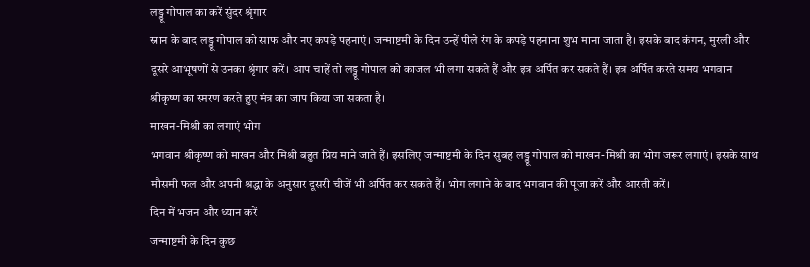लड्डू गोपाल का करें सुंदर श्रृंगार
स्नान के बाद लड्डू गोपाल को साफ और नए कपड़े पहनाएं। जन्माष्टमी के दिन उन्हें पीले रंग के कपड़े पहनाना शुभ माना जाता है। इसके बाद कंगन, मुरली और दूसरे आभूषणों से उनका श्रृंगार करें। आप चाहें तो लड्डू गोपाल को काजल भी लगा सकते हैं और इत्र अर्पित कर सकते हैं। इत्र अर्पित करते समय भगवान श्रीकृष्ण का स्मरण करते हुए मंत्र का जाप किया जा सकता है।
माखन-मिश्री का लगाएं भोग
भगवान श्रीकृष्ण को माखन और मिश्री बहुत प्रिय माने जाते हैं। इसलिए जन्माष्टमी के दिन सुबह लड्डू गोपाल को माखन-मिश्री का भोग जरूर लगाएं। इसके साथ मौसमी फल और अपनी श्रद्धा के अनुसार दूसरी चीजें भी अर्पित कर सकते हैं। भोग लगाने के बाद भगवान की पूजा करें और आरती करें।
दिन में भजन और ध्यान करें
जन्माष्टमी के दिन कुछ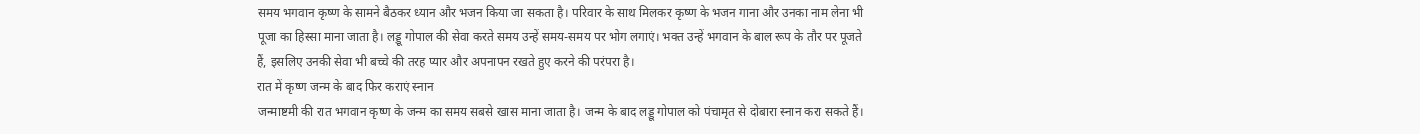समय भगवान कृष्ण के सामने बैठकर ध्यान और भजन किया जा सकता है। परिवार के साथ मिलकर कृष्ण के भजन गाना और उनका नाम लेना भी पूजा का हिस्सा माना जाता है। लड्डू गोपाल की सेवा करते समय उन्हें समय-समय पर भोग लगाएं। भक्त उन्हें भगवान के बाल रूप के तौर पर पूजते हैं, इसलिए उनकी सेवा भी बच्चे की तरह प्यार और अपनापन रखते हुए करने की परंपरा है।
रात में कृष्ण जन्म के बाद फिर कराएं स्नान
जन्माष्टमी की रात भगवान कृष्ण के जन्म का समय सबसे खास माना जाता है। जन्म के बाद लड्डू गोपाल को पंचामृत से दोबारा स्नान करा सकते हैं।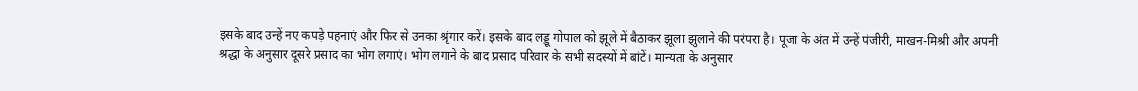इसके बाद उन्हें नए कपड़े पहनाएं और फिर से उनका श्रृंगार करें। इसके बाद लड्डू गोपाल को झूले में बैठाकर झूला झुलाने की परंपरा है। पूजा के अंत में उन्हें पंजीरी, माखन-मिश्री और अपनी श्रद्धा के अनुसार दूसरे प्रसाद का भोग लगाएं। भोग लगाने के बाद प्रसाद परिवार के सभी सदस्यों में बांटें। मान्यता के अनुसार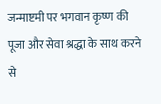जन्माष्टमी पर भगवान कृष्ण की पूजा और सेवा श्रद्धा के साथ करने से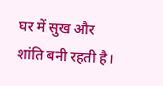घर में सुख और शांति बनी रहती है।